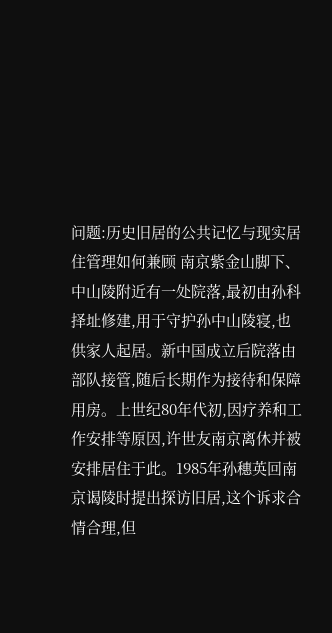问题:历史旧居的公共记忆与现实居住管理如何兼顾 南京紫金山脚下、中山陵附近有一处院落,最初由孙科择址修建,用于守护孙中山陵寝,也供家人起居。新中国成立后院落由部队接管,随后长期作为接待和保障用房。上世纪80年代初,因疗养和工作安排等原因,许世友南京离休并被安排居住于此。1985年孙穗英回南京谒陵时提出探访旧居,这个诉求合情合理,但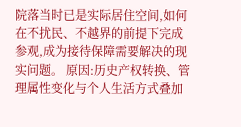院落当时已是实际居住空间,如何在不扰民、不越界的前提下完成参观,成为接待保障需要解决的现实问题。 原因:历史产权转换、管理属性变化与个人生活方式叠加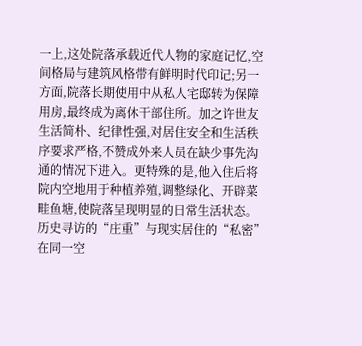一上,这处院落承载近代人物的家庭记忆,空间格局与建筑风格带有鲜明时代印记;另一方面,院落长期使用中从私人宅邸转为保障用房,最终成为离休干部住所。加之许世友生活简朴、纪律性强,对居住安全和生活秩序要求严格,不赞成外来人员在缺少事先沟通的情况下进入。更特殊的是,他入住后将院内空地用于种植养殖,调整绿化、开辟菜畦鱼塘,使院落呈现明显的日常生活状态。历史寻访的“庄重”与现实居住的“私密”在同一空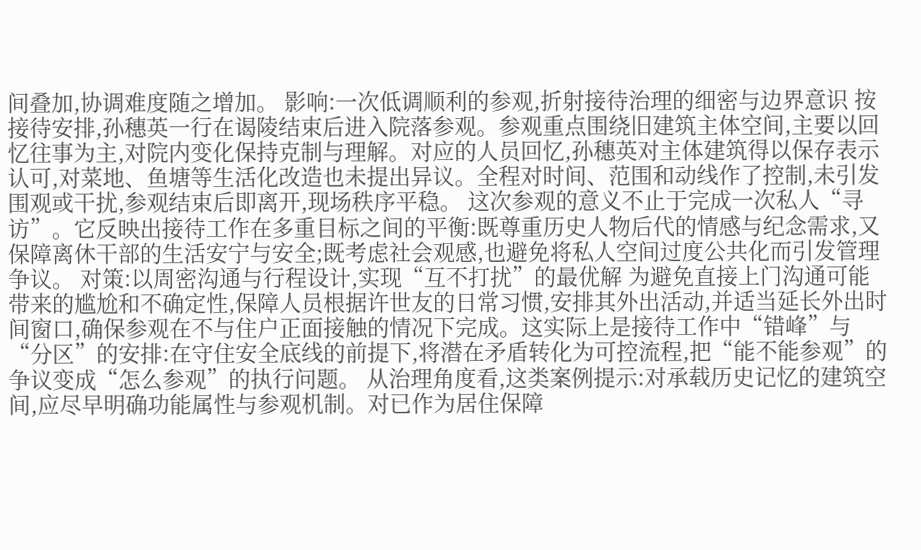间叠加,协调难度随之增加。 影响:一次低调顺利的参观,折射接待治理的细密与边界意识 按接待安排,孙穗英一行在谒陵结束后进入院落参观。参观重点围绕旧建筑主体空间,主要以回忆往事为主,对院内变化保持克制与理解。对应的人员回忆,孙穗英对主体建筑得以保存表示认可,对菜地、鱼塘等生活化改造也未提出异议。全程对时间、范围和动线作了控制,未引发围观或干扰,参观结束后即离开,现场秩序平稳。 这次参观的意义不止于完成一次私人“寻访”。它反映出接待工作在多重目标之间的平衡:既尊重历史人物后代的情感与纪念需求,又保障离休干部的生活安宁与安全;既考虑社会观感,也避免将私人空间过度公共化而引发管理争议。 对策:以周密沟通与行程设计,实现“互不打扰”的最优解 为避免直接上门沟通可能带来的尴尬和不确定性,保障人员根据许世友的日常习惯,安排其外出活动,并适当延长外出时间窗口,确保参观在不与住户正面接触的情况下完成。这实际上是接待工作中“错峰”与“分区”的安排:在守住安全底线的前提下,将潜在矛盾转化为可控流程,把“能不能参观”的争议变成“怎么参观”的执行问题。 从治理角度看,这类案例提示:对承载历史记忆的建筑空间,应尽早明确功能属性与参观机制。对已作为居住保障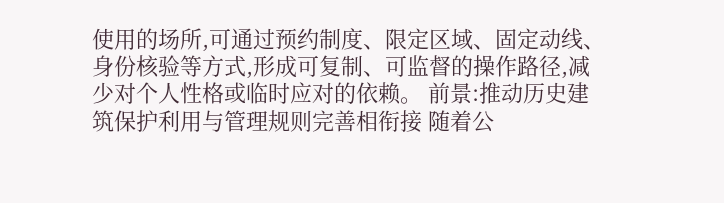使用的场所,可通过预约制度、限定区域、固定动线、身份核验等方式,形成可复制、可监督的操作路径,减少对个人性格或临时应对的依赖。 前景:推动历史建筑保护利用与管理规则完善相衔接 随着公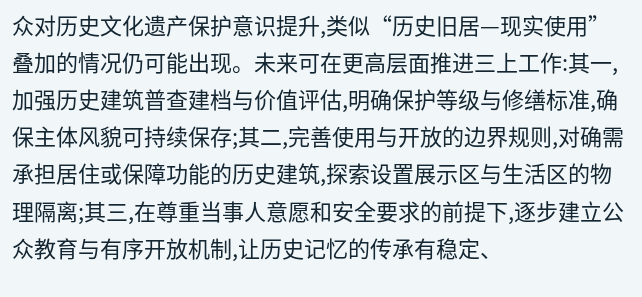众对历史文化遗产保护意识提升,类似“历史旧居—现实使用”叠加的情况仍可能出现。未来可在更高层面推进三上工作:其一,加强历史建筑普查建档与价值评估,明确保护等级与修缮标准,确保主体风貌可持续保存;其二,完善使用与开放的边界规则,对确需承担居住或保障功能的历史建筑,探索设置展示区与生活区的物理隔离;其三,在尊重当事人意愿和安全要求的前提下,逐步建立公众教育与有序开放机制,让历史记忆的传承有稳定、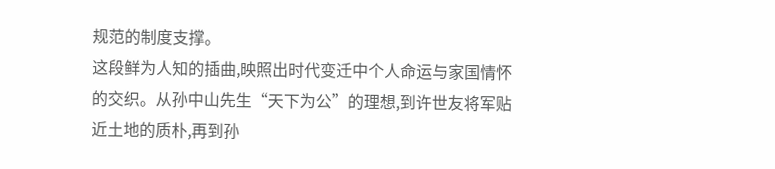规范的制度支撑。
这段鲜为人知的插曲,映照出时代变迁中个人命运与家国情怀的交织。从孙中山先生“天下为公”的理想,到许世友将军贴近土地的质朴,再到孙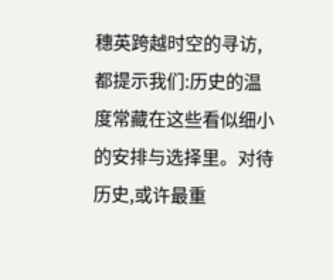穗英跨越时空的寻访,都提示我们:历史的温度常藏在这些看似细小的安排与选择里。对待历史,或许最重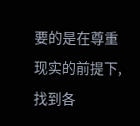要的是在尊重现实的前提下,找到各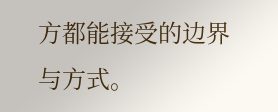方都能接受的边界与方式。